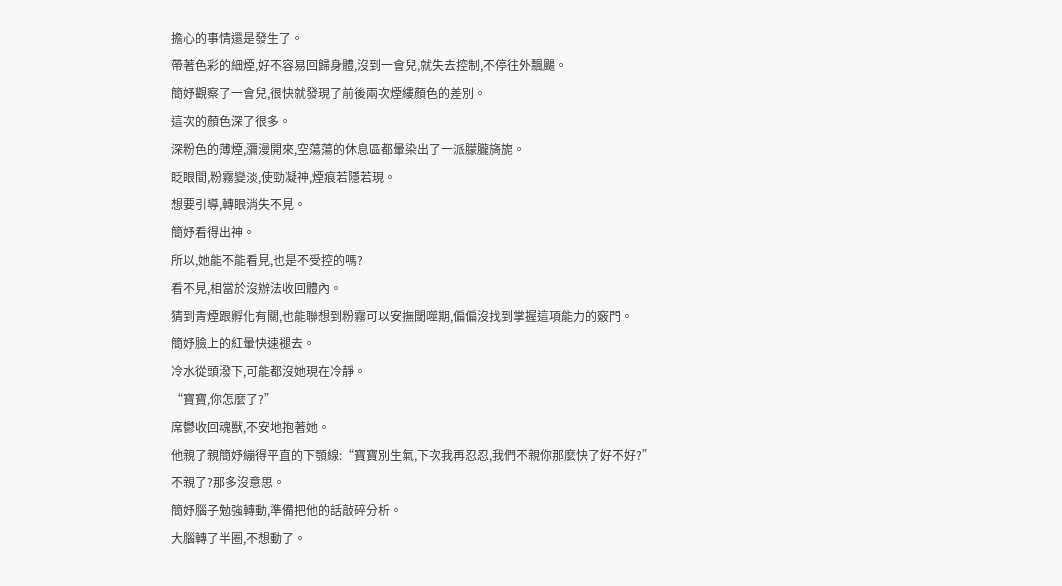擔心的事情還是發生了。
帶著色彩的細煙,好不容易回歸身體,沒到一會兒,就失去控制,不停往外飄颺。
簡妤觀察了一會兒,很快就發現了前後兩次煙縷顏色的差別。
這次的顏色深了很多。
深粉色的薄煙,瀰漫開來,空蕩蕩的休息區都暈染出了一派朦朧旖旎。
眨眼間,粉霧變淡,使勁凝神,煙痕若隱若現。
想要引導,轉眼消失不見。
簡妤看得出神。
所以,她能不能看見,也是不受控的嗎?
看不見,相當於沒辦法收回體內。
猜到青煙跟孵化有關,也能聯想到粉霧可以安撫閾噬期,偏偏沒找到掌握這項能力的竅門。
簡妤臉上的紅暈快速褪去。
冷水從頭潑下,可能都沒她現在冷靜。
“寶寶,你怎麼了?”
席鬱收回魂獸,不安地抱著她。
他親了親簡妤繃得平直的下顎線:“寶寶別生氣,下次我再忍忍,我們不親你那麼快了好不好?”
不親了?那多沒意思。
簡妤腦子勉強轉動,準備把他的話敲碎分析。
大腦轉了半圈,不想動了。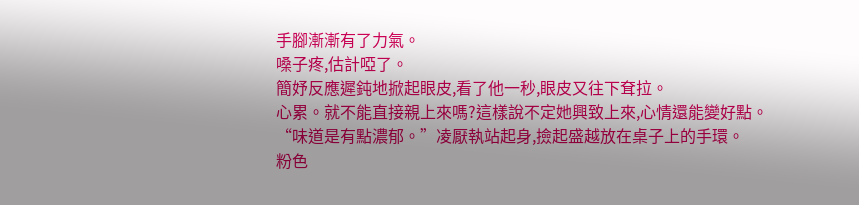手腳漸漸有了力氣。
嗓子疼,估計啞了。
簡妤反應遲鈍地掀起眼皮,看了他一秒,眼皮又往下耷拉。
心累。就不能直接親上來嗎?這樣說不定她興致上來,心情還能變好點。
“味道是有點濃郁。”凌厭執站起身,撿起盛越放在桌子上的手環。
粉色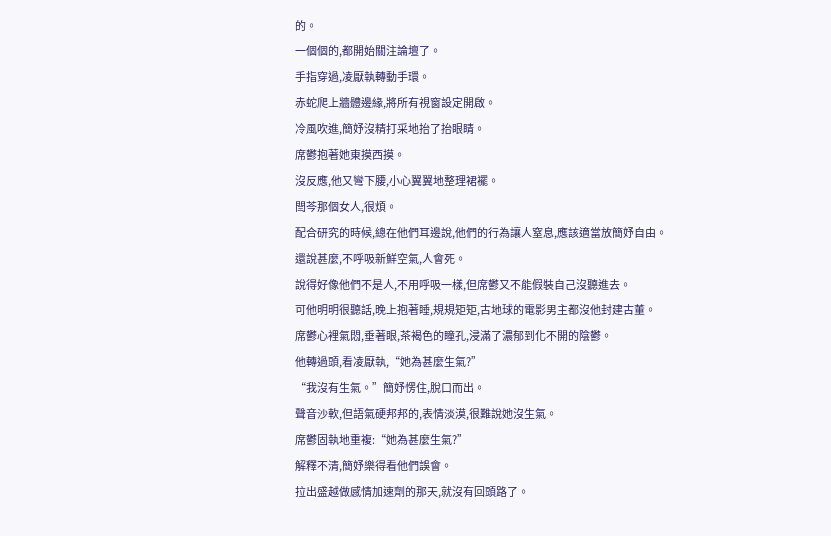的。
一個個的,都開始關注論壇了。
手指穿過,凌厭執轉動手環。
赤蛇爬上牆體邊緣,將所有視窗設定開啟。
冷風吹進,簡妤沒精打采地抬了抬眼睛。
席鬱抱著她東摸西摸。
沒反應,他又彎下腰,小心翼翼地整理裙襬。
閆芩那個女人,很煩。
配合研究的時候,總在他們耳邊說,他們的行為讓人窒息,應該適當放簡妤自由。
還說甚麼,不呼吸新鮮空氣,人會死。
說得好像他們不是人,不用呼吸一樣,但席鬱又不能假裝自己沒聽進去。
可他明明很聽話,晚上抱著睡,規規矩矩,古地球的電影男主都沒他封建古董。
席鬱心裡氣悶,垂著眼,茶褐色的瞳孔,浸滿了濃郁到化不開的陰鬱。
他轉過頭,看凌厭執,“她為甚麼生氣?”
“我沒有生氣。”簡妤愣住,脫口而出。
聲音沙軟,但語氣硬邦邦的,表情淡漠,很難說她沒生氣。
席鬱固執地重複:“她為甚麼生氣?”
解釋不清,簡妤樂得看他們誤會。
拉出盛越做感情加速劑的那天,就沒有回頭路了。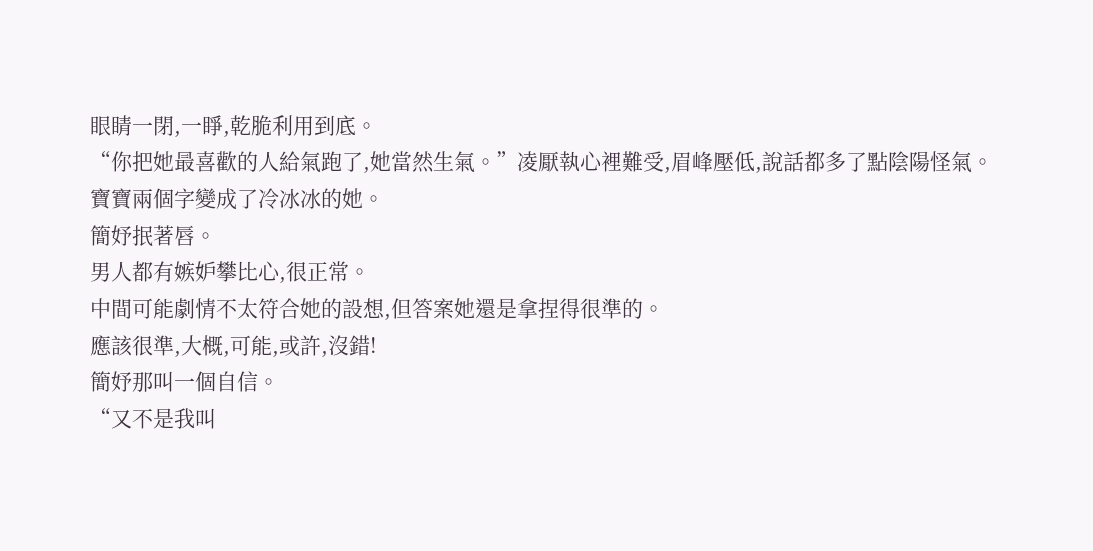眼睛一閉,一睜,乾脆利用到底。
“你把她最喜歡的人給氣跑了,她當然生氣。”凌厭執心裡難受,眉峰壓低,說話都多了點陰陽怪氣。
寶寶兩個字變成了冷冰冰的她。
簡妤抿著唇。
男人都有嫉妒攀比心,很正常。
中間可能劇情不太符合她的設想,但答案她還是拿捏得很準的。
應該很準,大概,可能,或許,沒錯!
簡妤那叫一個自信。
“又不是我叫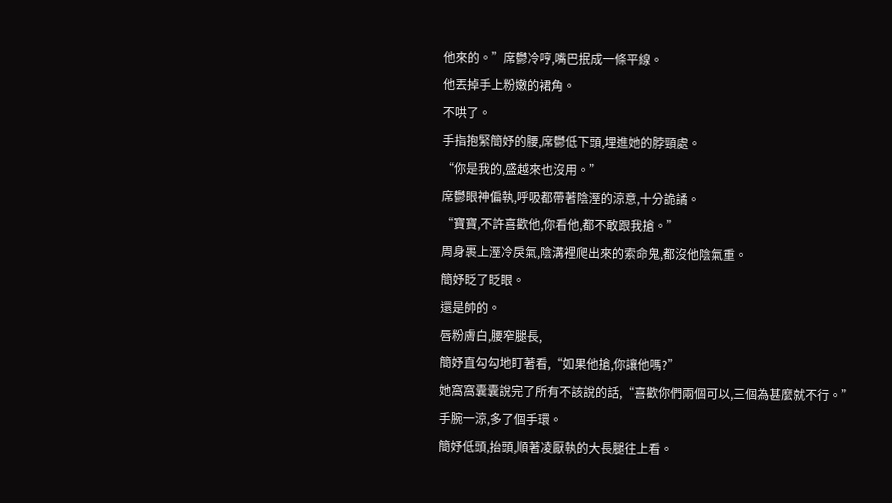他來的。”席鬱冷哼,嘴巴抿成一條平線。
他丟掉手上粉嫩的裙角。
不哄了。
手指抱緊簡妤的腰,席鬱低下頭,埋進她的脖頸處。
“你是我的,盛越來也沒用。”
席鬱眼神偏執,呼吸都帶著陰溼的涼意,十分詭譎。
“寶寶,不許喜歡他,你看他,都不敢跟我搶。”
周身裹上溼冷戾氣,陰溝裡爬出來的索命鬼,都沒他陰氣重。
簡妤眨了眨眼。
還是帥的。
唇粉膚白,腰窄腿長,
簡妤直勾勾地盯著看,“如果他搶,你讓他嗎?”
她窩窩囊囊說完了所有不該說的話,“喜歡你們兩個可以,三個為甚麼就不行。”
手腕一涼,多了個手環。
簡妤低頭,抬頭,順著凌厭執的大長腿往上看。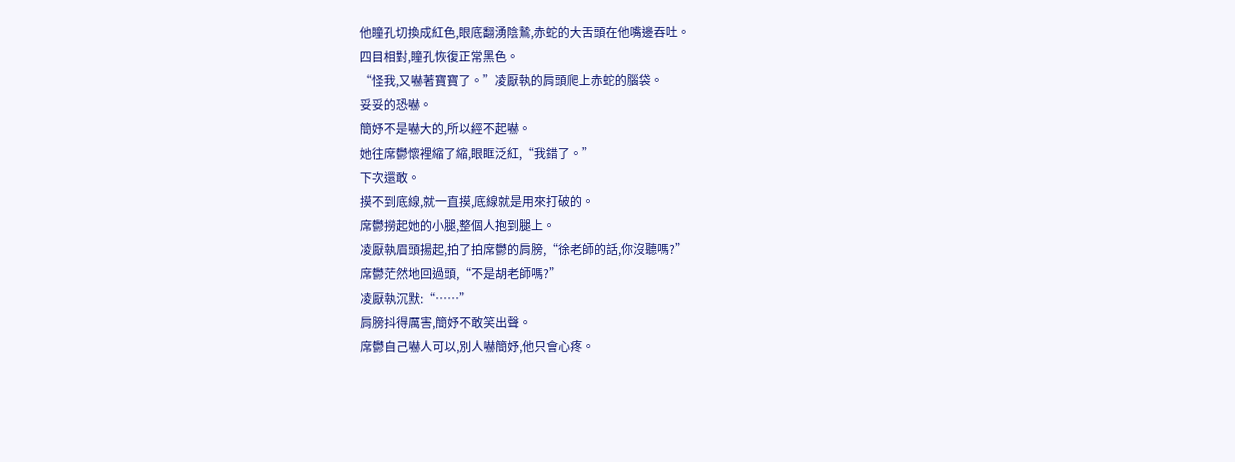他瞳孔切換成紅色,眼底翻湧陰鷙,赤蛇的大舌頭在他嘴邊吞吐。
四目相對,瞳孔恢復正常黑色。
“怪我,又嚇著寶寶了。”凌厭執的肩頭爬上赤蛇的腦袋。
妥妥的恐嚇。
簡妤不是嚇大的,所以經不起嚇。
她往席鬱懷裡縮了縮,眼眶泛紅,“我錯了。”
下次還敢。
摸不到底線,就一直摸,底線就是用來打破的。
席鬱撈起她的小腿,整個人抱到腿上。
凌厭執眉頭揚起,拍了拍席鬱的肩膀,“徐老師的話,你沒聽嗎?”
席鬱茫然地回過頭,“不是胡老師嗎?”
凌厭執沉默:“……”
肩膀抖得厲害,簡妤不敢笑出聲。
席鬱自己嚇人可以,別人嚇簡妤,他只會心疼。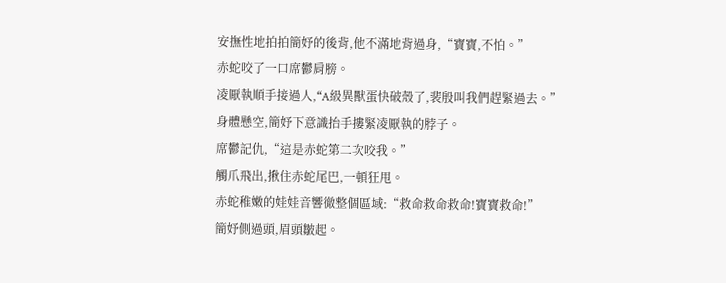安撫性地拍拍簡妤的後背,他不滿地背過身,“寶寶,不怕。”
赤蛇咬了一口席鬱肩膀。
凌厭執順手接過人,“A級異獸蛋快破殼了,裴殷叫我們趕緊過去。”
身體懸空,簡妤下意識抬手摟緊凌厭執的脖子。
席鬱記仇,“這是赤蛇第二次咬我。”
觸爪飛出,揪住赤蛇尾巴,一頓狂甩。
赤蛇稚嫩的娃娃音響徹整個區域:“救命救命救命!寶寶救命!”
簡妤側過頭,眉頭皺起。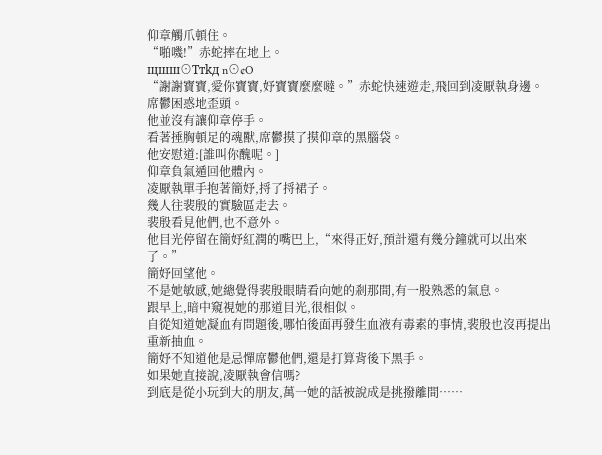仰章觸爪頓住。
“啪嘰!”赤蛇摔在地上。
щшш⊙Tтkд n⊙¢O
“謝謝寶寶,愛你寶寶,妤寶寶麼麼噠。”赤蛇快速遊走,飛回到凌厭執身邊。
席鬱困惑地歪頭。
他並沒有讓仰章停手。
看著捶胸頓足的魂獸,席鬱摸了摸仰章的黑腦袋。
他安慰道:[誰叫你醜呢。]
仰章負氣遁回他體內。
凌厭執單手抱著簡妤,捋了捋裙子。
幾人往裴殷的實驗區走去。
裴殷看見他們,也不意外。
他目光停留在簡妤紅潤的嘴巴上,“來得正好,預計還有幾分鐘就可以出來了。”
簡妤回望他。
不是她敏感,她總覺得裴殷眼睛看向她的剎那間,有一股熟悉的氣息。
跟早上,暗中窺視她的那道目光,很相似。
自從知道她凝血有問題後,哪怕後面再發生血液有毒素的事情,裴殷也沒再提出重新抽血。
簡妤不知道他是忌憚席鬱他們,還是打算背後下黑手。
如果她直接說,凌厭執會信嗎?
到底是從小玩到大的朋友,萬一她的話被說成是挑撥離間……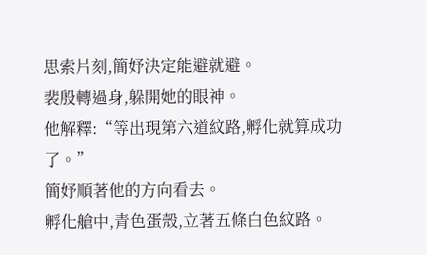思索片刻,簡妤決定能避就避。
裴殷轉過身,躲開她的眼神。
他解釋:“等出現第六道紋路,孵化就算成功了。”
簡妤順著他的方向看去。
孵化艙中,青色蛋殼,立著五條白色紋路。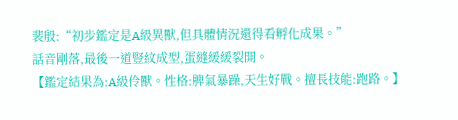裴殷:“初步鑑定是A級異獸,但具體情況還得看孵化成果。”
話音剛落,最後一道豎紋成型,蛋縫緩緩裂開。
【鑑定結果為:A級伶獸。性格:脾氣暴躁,天生好戰。擅長技能:跑路。】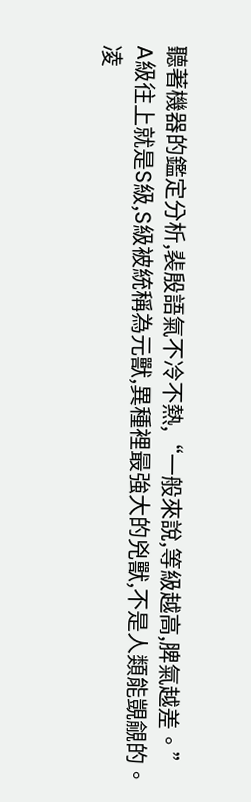聽著機器的鑑定分析,裴殷語氣不冷不熱,“一般來說,等級越高,脾氣越差。”
A級往上就是S級,S級被統稱為元獸,異種裡最強大的兇獸,不是人類能覬覦的。
凌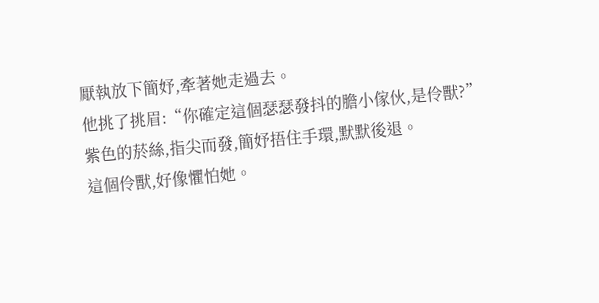厭執放下簡妤,牽著她走過去。
他挑了挑眉:“你確定這個瑟瑟發抖的膽小傢伙,是伶獸?”
紫色的菸絲,指尖而發,簡妤捂住手環,默默後退。
這個伶獸,好像懼怕她。